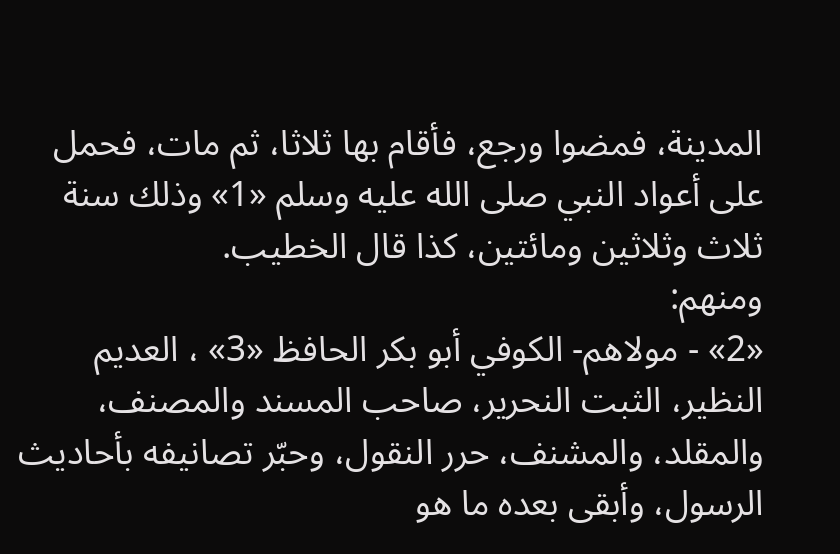المدينة، فمضوا ورجع، فأقام بها ثلاثا، ثم مات، فحمل على أعواد النبي صلى الله عليه وسلم «1» وذلك سنة ثلاث وثلاثين ومائتين، كذا قال الخطيب.
ومنهم:
«2» - مولاهم- الكوفي أبو بكر الحافظ «3» ، العديم النظير، الثبت النحرير، صاحب المسند والمصنف، والمقلد، والمشنف، حرر النقول، وحبّر تصانيفه بأحاديث الرسول، وأبقى بعده ما هو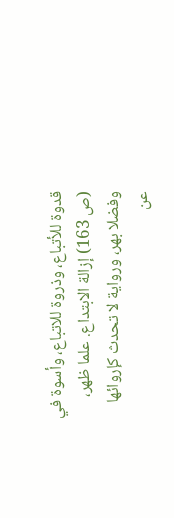قدوة للأتباع، وذروة للاتباع، وأسوة في (ص 163) إزالة الابتداع. علما ظهر، وفضلا بهر، ورواية لا تحدث كإروائها عن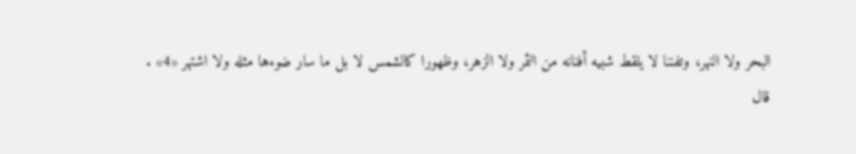البحر ولا النهر، وتفننا لا يلقط شبيه أفنانه من الثمر ولا الزهر، وظهورا كالشمس لا بل ما سار ضوءها مثله ولا اشتهر «4» .
قال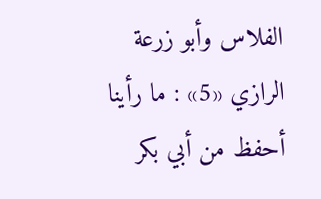الفلاس وأبو زرعة الرازي «5» : ما رأينا أحفظ من أبي بكر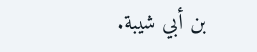بن أبي شيبة.